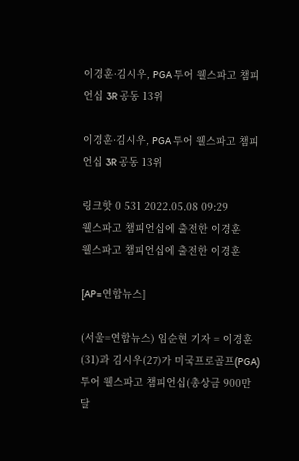이경훈·김시우, PGA 투어 웰스파고 챔피언십 3R 공동 13위

이경훈·김시우, PGA 투어 웰스파고 챔피언십 3R 공동 13위

링크핫 0 531 2022.05.08 09:29
웰스파고 챔피언십에 출전한 이경훈
웰스파고 챔피언십에 출전한 이경훈

[AP=연합뉴스]

(서울=연합뉴스) 임순현 기자 = 이경훈(31)과 김시우(27)가 미국프로골프(PGA) 투어 웰스파고 챔피언십(총상금 900만 달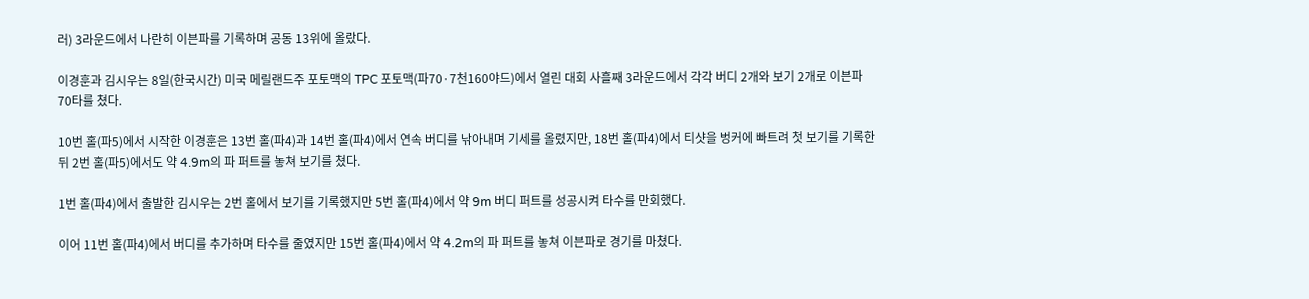러) 3라운드에서 나란히 이븐파를 기록하며 공동 13위에 올랐다.

이경훈과 김시우는 8일(한국시간) 미국 메릴랜드주 포토맥의 TPC 포토맥(파70·7천160야드)에서 열린 대회 사흘째 3라운드에서 각각 버디 2개와 보기 2개로 이븐파 70타를 쳤다.

10번 홀(파5)에서 시작한 이경훈은 13번 홀(파4)과 14번 홀(파4)에서 연속 버디를 낚아내며 기세를 올렸지만, 18번 홀(파4)에서 티샷을 벙커에 빠트려 첫 보기를 기록한 뒤 2번 홀(파5)에서도 약 4.9m의 파 퍼트를 놓쳐 보기를 쳤다.

1번 홀(파4)에서 출발한 김시우는 2번 홀에서 보기를 기록했지만 5번 홀(파4)에서 약 9m 버디 퍼트를 성공시켜 타수를 만회했다.

이어 11번 홀(파4)에서 버디를 추가하며 타수를 줄였지만 15번 홀(파4)에서 약 4.2m의 파 퍼트를 놓쳐 이븐파로 경기를 마쳤다.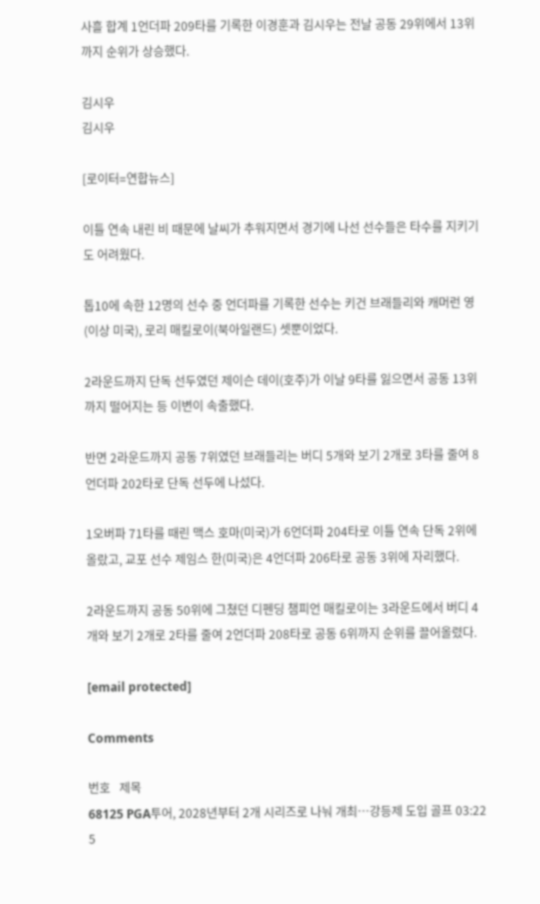사흘 합계 1언더파 209타를 기록한 이경훈과 김시우는 전날 공동 29위에서 13위까지 순위가 상승했다.

김시우
김시우

[로이터=연합뉴스]

이틀 연속 내린 비 때문에 날씨가 추워지면서 경기에 나선 선수들은 타수를 지키기도 어려웠다.

톱10에 속한 12명의 선수 중 언더파를 기록한 선수는 키건 브래들리와 캐머런 영(이상 미국), 로리 매킬로이(북아일랜드) 셋뿐이었다.

2라운드까지 단독 선두였던 제이슨 데이(호주)가 이날 9타를 잃으면서 공동 13위까지 떨어지는 등 이변이 속출했다.

반면 2라운드까지 공동 7위였던 브래들리는 버디 5개와 보기 2개로 3타를 줄여 8언더파 202타로 단독 선두에 나섰다.

1오버파 71타를 때린 맥스 호마(미국)가 6언더파 204타로 이틀 연속 단독 2위에 올랐고, 교포 선수 제임스 한(미국)은 4언더파 206타로 공동 3위에 자리했다.

2라운드까지 공동 50위에 그쳤던 디펜딩 챔피언 매킬로이는 3라운드에서 버디 4개와 보기 2개로 2타를 줄여 2언더파 208타로 공동 6위까지 순위를 끌어올렸다.

[email protected]

Comments

번호   제목
68125 PGA투어, 2028년부터 2개 시리즈로 나눠 개최…강등제 도입 골프 03:22 5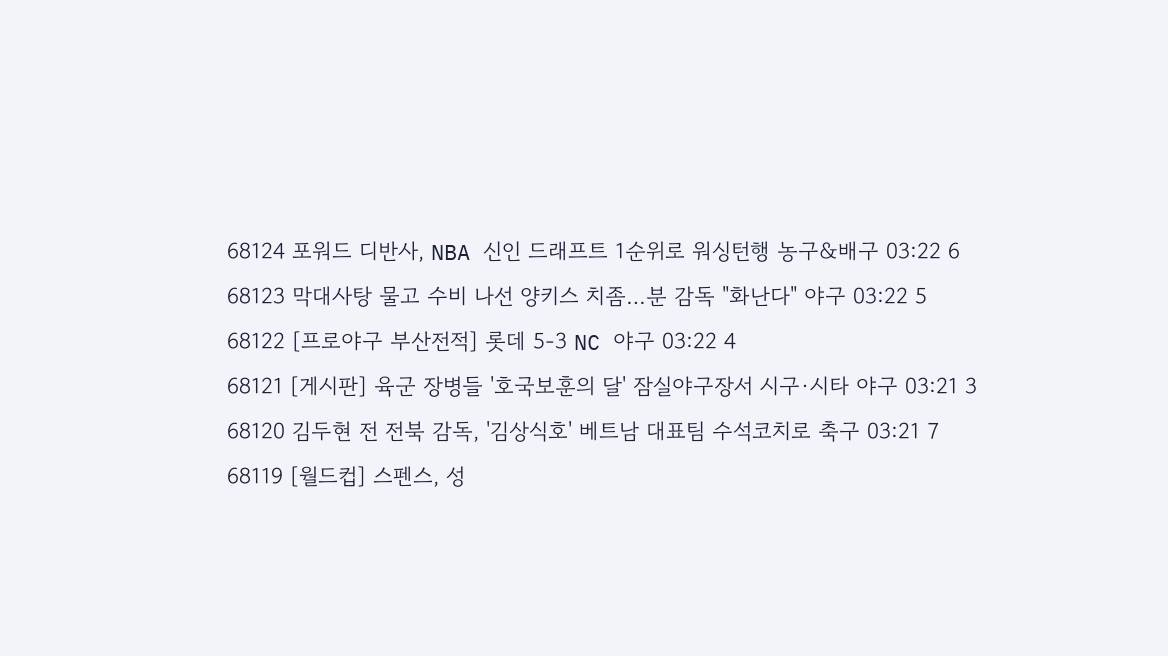68124 포워드 디반사, NBA 신인 드래프트 1순위로 워싱턴행 농구&배구 03:22 6
68123 막대사탕 물고 수비 나선 양키스 치좀…분 감독 "화난다" 야구 03:22 5
68122 [프로야구 부산전적] 롯데 5-3 NC 야구 03:22 4
68121 [게시판] 육군 장병들 '호국보훈의 달' 잠실야구장서 시구·시타 야구 03:21 3
68120 김두현 전 전북 감독, '김상식호' 베트남 대표팀 수석코치로 축구 03:21 7
68119 [월드컵] 스펜스, 성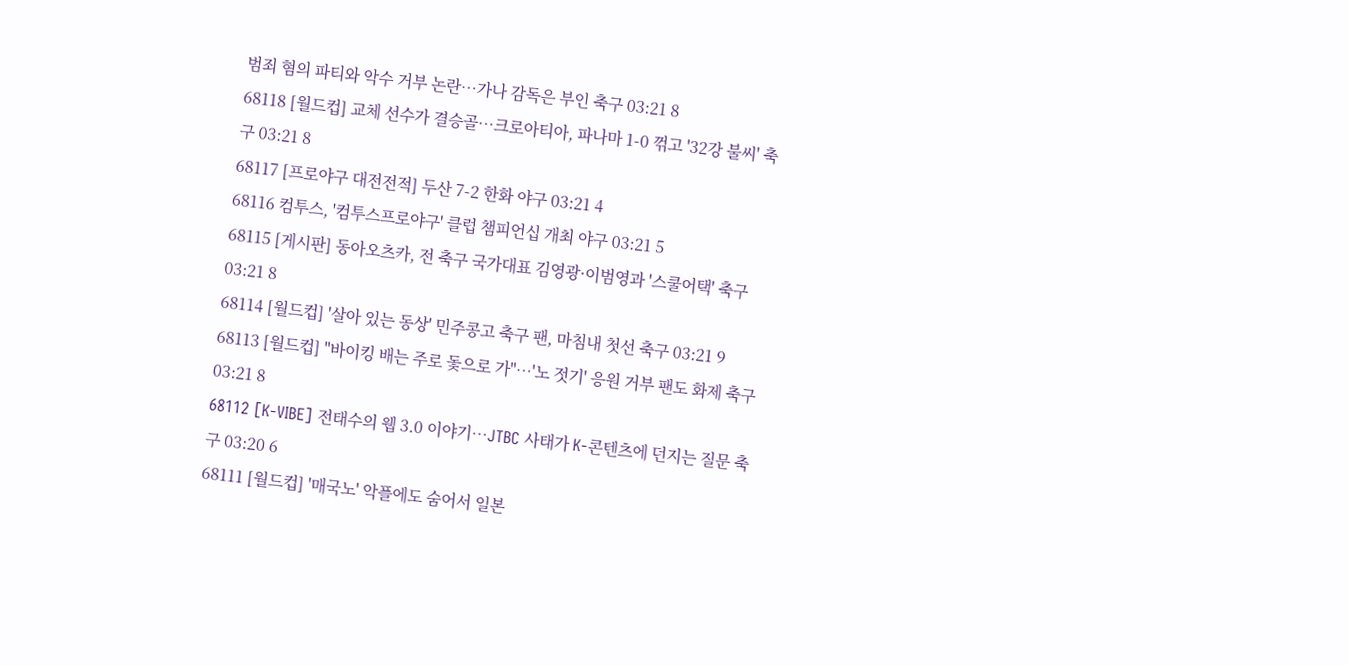범죄 혐의 파티와 악수 거부 논란…가나 감독은 부인 축구 03:21 8
68118 [월드컵] 교체 선수가 결승골…크로아티아, 파나마 1-0 꺾고 '32강 불씨' 축구 03:21 8
68117 [프로야구 대전전적] 두산 7-2 한화 야구 03:21 4
68116 컴투스, '컴투스프로야구' 클럽 챔피언십 개최 야구 03:21 5
68115 [게시판] 동아오츠카, 전 축구 국가대표 김영광·이범영과 '스쿨어택' 축구 03:21 8
68114 [월드컵] '살아 있는 동상' 민주콩고 축구 팬, 마침내 첫선 축구 03:21 9
68113 [월드컵] "바이킹 배는 주로 돛으로 가"…'노 젓기' 응원 거부 팬도 화제 축구 03:21 8
68112 [K-VIBE] 전태수의 웹 3.0 이야기…JTBC 사태가 K-콘텐츠에 던지는 질문 축구 03:20 6
68111 [월드컵] '매국노' 악플에도 숨어서 일본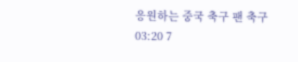응원하는 중국 축구 팬 축구 03:20 7